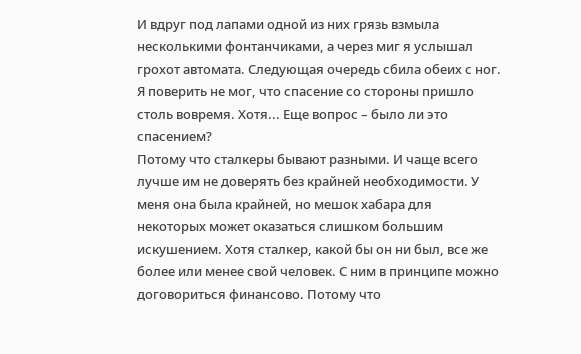И вдруг под лапами одной из них грязь взмыла несколькими фонтанчиками, а через миг я услышал грохот автомата. Следующая очередь сбила обеих с ног. Я поверить не мог, что спасение со стороны пришло столь вовремя. Хотя... Еще вопрос – было ли это спасением?
Потому что сталкеры бывают разными. И чаще всего лучше им не доверять без крайней необходимости. У меня она была крайней, но мешок хабара для некоторых может оказаться слишком большим искушением. Хотя сталкер, какой бы он ни был, все же более или менее свой человек. С ним в принципе можно договориться финансово. Потому что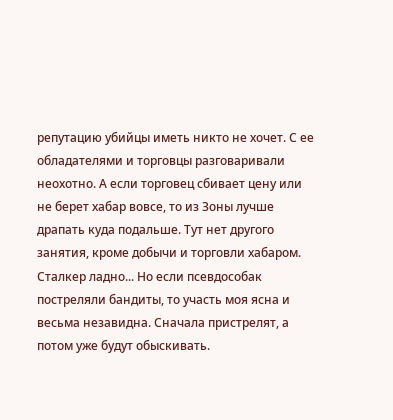репутацию убийцы иметь никто не хочет. С ее обладателями и торговцы разговаривали неохотно. А если торговец сбивает цену или не берет хабар вовсе, то из Зоны лучше драпать куда подальше. Тут нет другого занятия, кроме добычи и торговли хабаром.
Сталкер ладно... Но если псевдособак постреляли бандиты, то участь моя ясна и весьма незавидна. Сначала пристрелят, а потом уже будут обыскивать.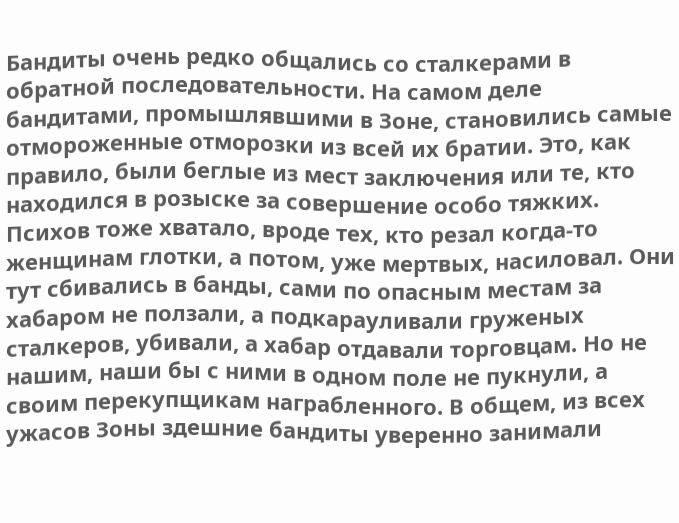Бандиты очень редко общались со сталкерами в обратной последовательности. На самом деле бандитами, промышлявшими в Зоне, становились самые отмороженные отморозки из всей их братии. Это, как правило, были беглые из мест заключения или те, кто находился в розыске за совершение особо тяжких. Психов тоже хватало, вроде тех, кто резал когда-то женщинам глотки, а потом, уже мертвых, насиловал. Они тут сбивались в банды, сами по опасным местам за хабаром не ползали, а подкарауливали груженых сталкеров, убивали, а хабар отдавали торговцам. Но не нашим, наши бы с ними в одном поле не пукнули, а своим перекупщикам награбленного. В общем, из всех ужасов Зоны здешние бандиты уверенно занимали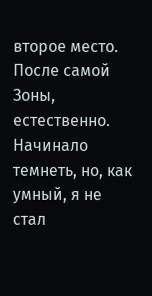второе место. После самой Зоны, естественно.
Начинало темнеть, но, как умный, я не стал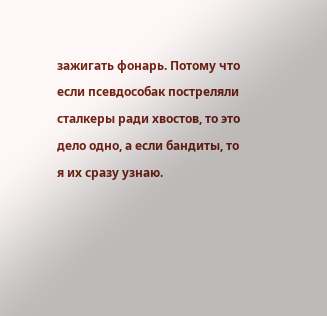зажигать фонарь. Потому что если псевдособак постреляли сталкеры ради хвостов, то это дело одно, а если бандиты, то я их сразу узнаю.